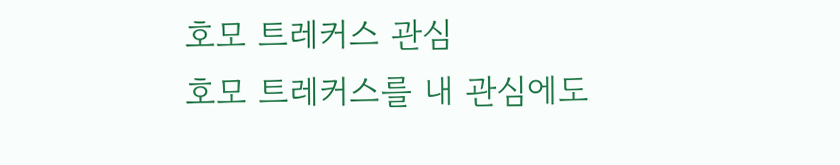호모 트레커스 관심
호모 트레커스를 내 관심에도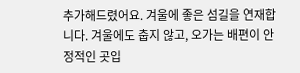추가해드렸어요. 겨울에 좋은 섬길을 연재합니다. 겨울에도 춥지 않고, 오가는 배편이 안정적인 곳입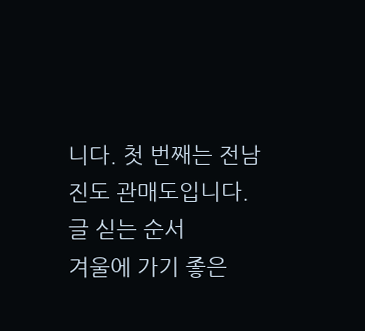니다. 첫 번째는 전남 진도 관매도입니다.
글 싣는 순서
겨울에 가기 좋은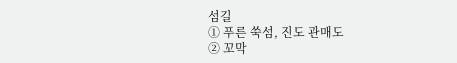섬길
① 푸른 쑥섬, 진도 관매도
② 꼬막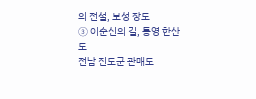의 전설, 보성 장도
③ 이순신의 길, 통영 한산도
전남 진도군 관매도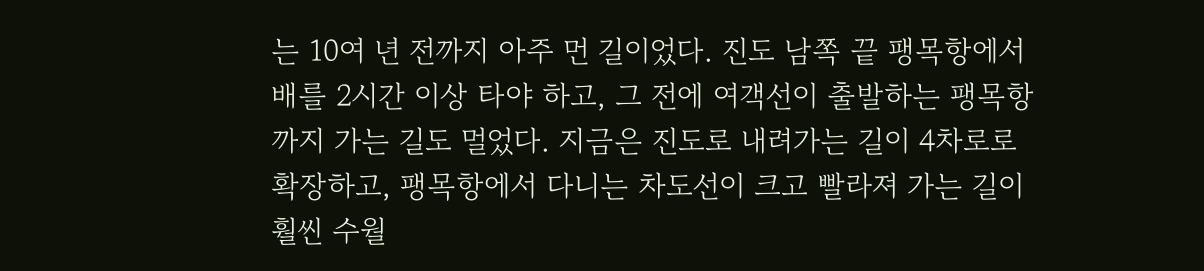는 10여 년 전까지 아주 먼 길이었다. 진도 남쪽 끝 팽목항에서 배를 2시간 이상 타야 하고, 그 전에 여객선이 출발하는 팽목항까지 가는 길도 멀었다. 지금은 진도로 내려가는 길이 4차로로 확장하고, 팽목항에서 다니는 차도선이 크고 빨라져 가는 길이 훨씬 수월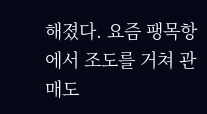해졌다. 요즘 팽목항에서 조도를 거쳐 관매도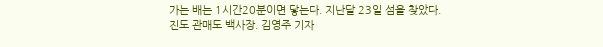가는 배는 1시간20분이면 닿는다. 지난달 23일 섬을 찾았다.
진도 관매도 백사장. 김영주 기자